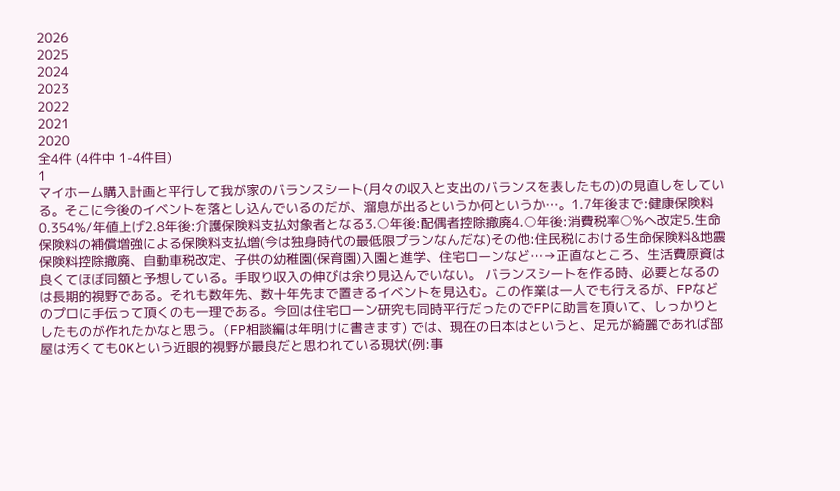2026
2025
2024
2023
2022
2021
2020
全4件 (4件中 1-4件目)
1
マイホーム購入計画と平行して我が家のバランスシート(月々の収入と支出のバランスを表したもの)の見直しをしている。そこに今後のイベントを落とし込んでいるのだが、溜息が出るというか何というか…。1.7年後まで:健康保険料0.354%/年値上げ2.8年後:介護保険料支払対象者となる3.○年後:配偶者控除撤廃4.○年後:消費税率○%へ改定5.生命保険料の補償増強による保険料支払増(今は独身時代の最低限プランなんだな)その他:住民税における生命保険料&地震保険料控除撤廃、自動車税改定、子供の幼稚園(保育園)入園と進学、住宅ローンなど…→正直なところ、生活費原資は良くてほぼ同額と予想している。手取り収入の伸びは余り見込んでいない。 バランスシートを作る時、必要となるのは長期的視野である。それも数年先、数十年先まで置きるイベントを見込む。この作業は一人でも行えるが、FPなどのプロに手伝って頂くのも一理である。今回は住宅ローン研究も同時平行だったのでFPに助言を頂いて、しっかりとしたものが作れたかなと思う。(FP相談編は年明けに書きます) では、現在の日本はというと、足元が綺麗であれば部屋は汚くてもOKという近眼的視野が最良だと思われている現状(例:事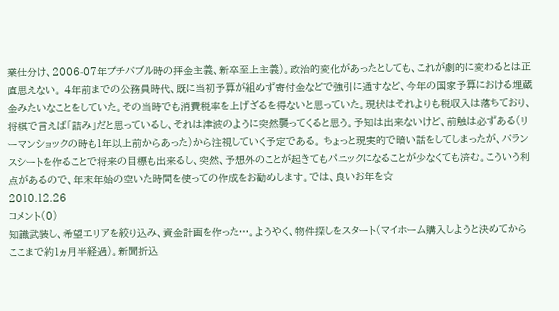業仕分け、2006-07年プチバブル時の拝金主義、新卒至上主義)。政治的変化があったとしても、これが劇的に変わるとは正直思えない。 4年前までの公務員時代、既に当初予算が組めず寄付金などで強引に通すなど、今年の国家予算における埋蔵金みたいなことをしていた。その当時でも消費税率を上げざるを得ないと思っていた。現状はそれよりも税収入は落ちており、将棋で言えば「詰み」だと思っているし、それは津波のように突然襲ってくると思う。予知は出来ないけど、前触は必ずある(リーマンショックの時も1年以上前からあった)から注視していく予定である。 ちょっと現実的で暗い話をしてしまったが、バランスシートを作ることで将来の目標も出来るし、突然、予想外のことが起きてもパニックになることが少なくても済む。こういう利点があるので、年末年始の空いた時間を使っての作成をお勧めします。では、良いお年を☆
2010.12.26
コメント(0)
知識武装し、希望エリアを絞り込み、資金計画を作った…。ようやく、物件探しをスタート(マイホーム購入しようと決めてからここまで約1ヵ月半経過)。新聞折込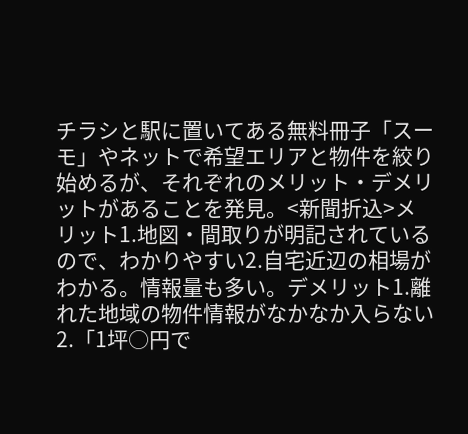チラシと駅に置いてある無料冊子「スーモ」やネットで希望エリアと物件を絞り始めるが、それぞれのメリット・デメリットがあることを発見。<新聞折込>メリット1.地図・間取りが明記されているので、わかりやすい2.自宅近辺の相場がわかる。情報量も多い。デメリット1.離れた地域の物件情報がなかなか入らない2.「1坪○円で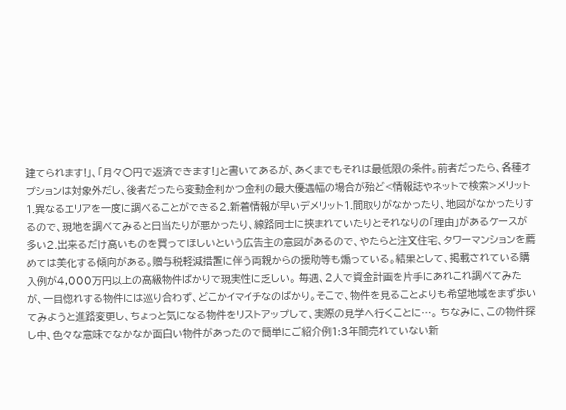建てられます!」、「月々○円で返済できます!」と書いてあるが、あくまでもそれは最低限の条件。前者だったら、各種オプションは対象外だし、後者だったら変動金利かつ金利の最大優遇幅の場合が殆ど<情報誌やネットで検索>メリット1.異なるエリアを一度に調べることができる2.新着情報が早いデメリット1.間取りがなかったり、地図がなかったりするので、現地を調べてみると日当たりが悪かったり、線路同士に挟まれていたりとそれなりの「理由」があるケースが多い2.出来るだけ高いものを買ってほしいという広告主の意図があるので、やたらと注文住宅、タワーマンションを薦めては美化する傾向がある。贈与税軽減措置に伴う両親からの援助等も煽っている。結果として、掲載されている購入例が4,000万円以上の高級物件ばかりで現実性に乏しい。 毎週、2人で資金計画を片手にあれこれ調べてみたが、一目惚れする物件には巡り合わず、どこかイマイチなのばかり。そこで、物件を見ることよりも希望地域をまず歩いてみようと進路変更し、ちょっと気になる物件をリストアップして、実際の見学へ行くことに…。 ちなみに、この物件探し中、色々な意味でなかなか面白い物件があったので簡単にご紹介例1:3年間売れていない新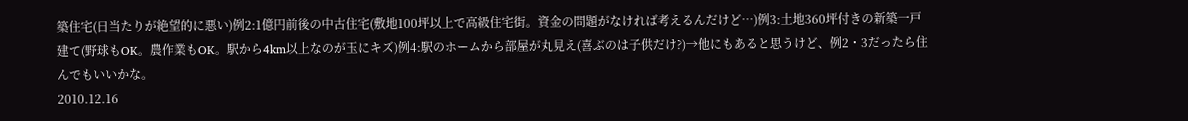築住宅(日当たりが絶望的に悪い)例2:1億円前後の中古住宅(敷地100坪以上で高級住宅街。資金の問題がなければ考えるんだけど…)例3:土地360坪付きの新築一戸建て(野球もOK。農作業もOK。駅から4km以上なのが玉にキズ)例4:駅のホームから部屋が丸見え(喜ぶのは子供だけ?)→他にもあると思うけど、例2・3だったら住んでもいいかな。
2010.12.16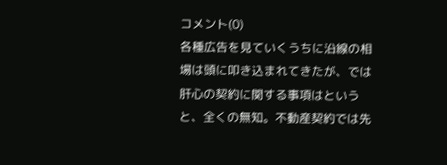コメント(0)
各種広告を見ていくうちに沿線の相場は頭に叩き込まれてきたが、では肝心の契約に関する事項はというと、全くの無知。不動産契約では先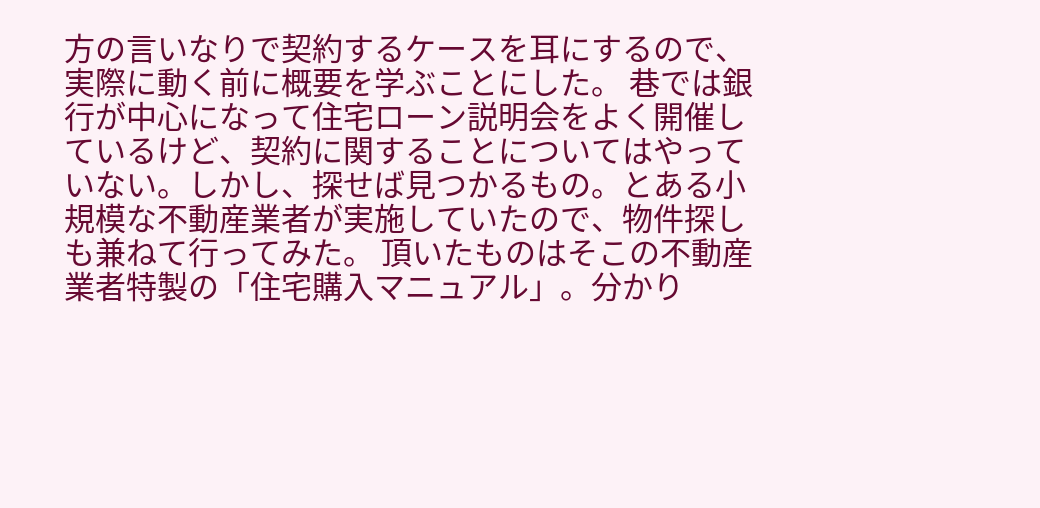方の言いなりで契約するケースを耳にするので、実際に動く前に概要を学ぶことにした。 巷では銀行が中心になって住宅ローン説明会をよく開催しているけど、契約に関することについてはやっていない。しかし、探せば見つかるもの。とある小規模な不動産業者が実施していたので、物件探しも兼ねて行ってみた。 頂いたものはそこの不動産業者特製の「住宅購入マニュアル」。分かり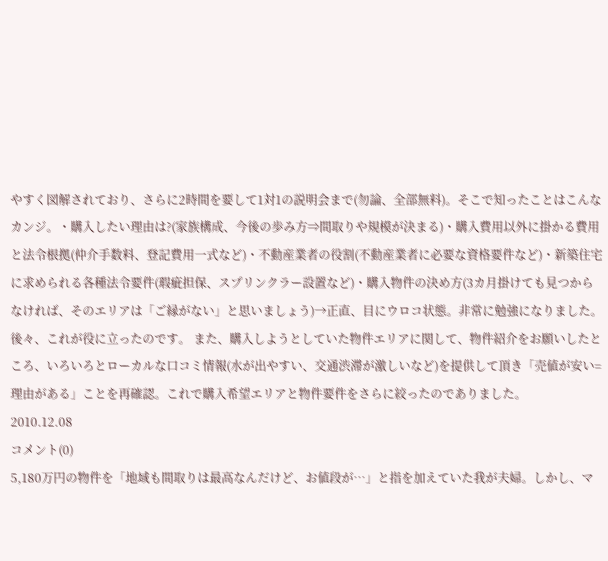やすく図解されており、さらに2時間を要して1対1の説明会まで(勿論、全部無料)。そこで知ったことはこんなカンジ。・購入したい理由は?(家族構成、今後の歩み方⇒間取りや規模が決まる)・購入費用以外に掛かる費用と法令根拠(仲介手数料、登記費用一式など)・不動産業者の役割(不動産業者に必要な資格要件など)・新築住宅に求められる各種法令要件(瑕疵担保、スプリンクラー設置など)・購入物件の決め方(3カ月掛けても見つからなければ、そのエリアは「ご縁がない」と思いましょう)→正直、目にウロコ状態。非常に勉強になりました。後々、これが役に立ったのです。 また、購入しようとしていた物件エリアに関して、物件紹介をお願いしたところ、いろいろとローカルな口コミ情報(水が出やすい、交通渋滞が激しいなど)を提供して頂き「売値が安い=理由がある」ことを再確認。これで購入希望エリアと物件要件をさらに絞ったのでありました。
2010.12.08
コメント(0)
5,180万円の物件を「地域も間取りは最高なんだけど、お値段が…」と指を加えていた我が夫婦。しかし、マ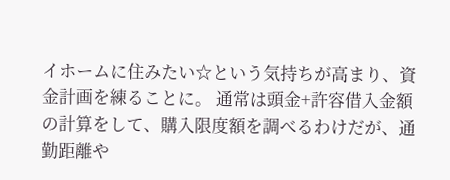イホームに住みたい☆という気持ちが高まり、資金計画を練ることに。 通常は頭金+許容借入金額の計算をして、購入限度額を調べるわけだが、通勤距離や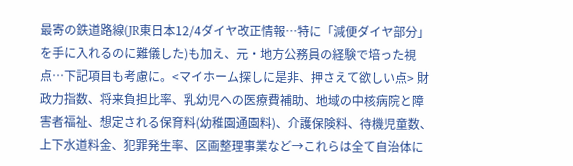最寄の鉄道路線(JR東日本12/4ダイヤ改正情報…特に「減便ダイヤ部分」を手に入れるのに難儀した)も加え、元・地方公務員の経験で培った視点…下記項目も考慮に。<マイホーム探しに是非、押さえて欲しい点> 財政力指数、将来負担比率、乳幼児への医療費補助、地域の中核病院と障害者福祉、想定される保育料(幼稚園通園料)、介護保険料、待機児童数、上下水道料金、犯罪発生率、区画整理事業など→これらは全て自治体に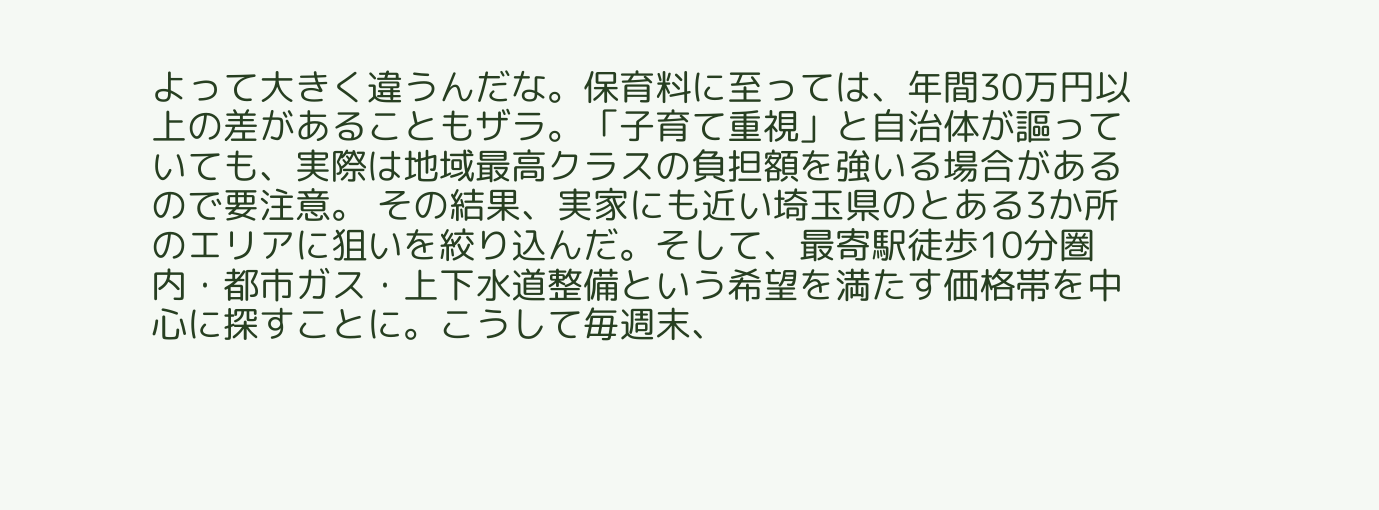よって大きく違うんだな。保育料に至っては、年間30万円以上の差があることもザラ。「子育て重視」と自治体が謳っていても、実際は地域最高クラスの負担額を強いる場合があるので要注意。 その結果、実家にも近い埼玉県のとある3か所のエリアに狙いを絞り込んだ。そして、最寄駅徒歩10分圏内・都市ガス・上下水道整備という希望を満たす価格帯を中心に探すことに。こうして毎週末、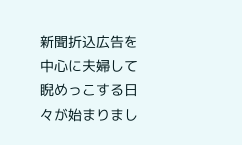新聞折込広告を中心に夫婦して睨めっこする日々が始まりまし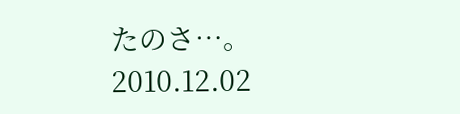たのさ…。
2010.12.02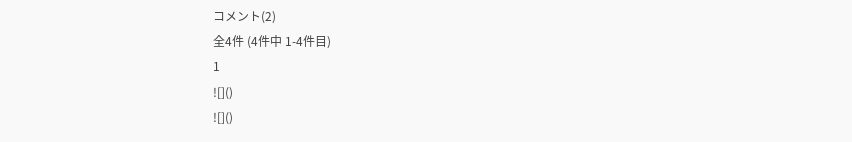コメント(2)
全4件 (4件中 1-4件目)
1
![]()
![]()